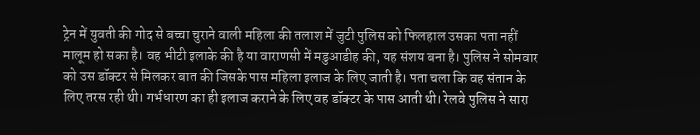ट्रेन में युवती की गोद से बच्चा चुराने वाली महिला की तलाश में जुटी पुलिस को फिलहाल उसका पता नहीं मालूम हो सका है। वह भीटी इलाके की है या वाराणसी में मडुआडीह की, यह संशय बना है। पुलिस ने सोमवार को उस डॉक्टर से मिलकर बात की जिसके पास महिला इलाज के लिए जाती है। पता चला कि वह संतान के लिए तरस रही थी। गर्भधारण का ही इलाज कराने के लिए वह डॉक्टर के पास आती थी। रेलवे पुलिस ने सारा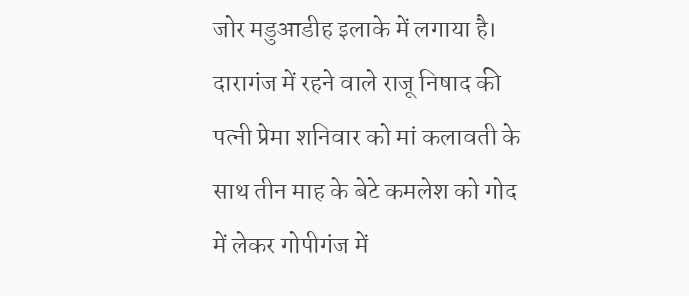जोर मडुआडीह इलाके में लगाया है।
दारागंज में रहने वाले राजू निषाद की पत्नी प्रेमा शनिवार को मां कलावती के साथ तीन माह के बेटे कमलेश को गोद में लेकर गोपीगंज में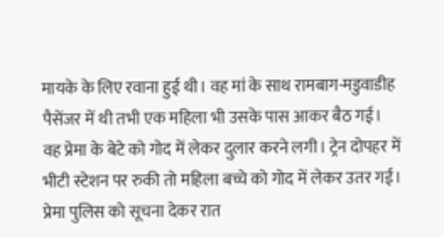मायके के लिए रवाना हुई थी। वह मां के साथ रामबाग-मडुवाडीह पैसेंजर में थी तभी एक महिला भी उसके पास आकर बैठ गई। वह प्रेमा के बेटे को गोद में लेकर दुलार करने लगी। ट्रेन दोपहर में भीटी स्टेशन पर रुकी तो महिला बच्चे को गोद में लेकर उतर गई। प्रेमा पुलिस को सूचना देकर रात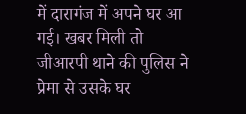में दारागंज में अपने घर आ गई। खबर मिली तो जीआरपी थाने की पुलिस ने प्रेमा से उसके घर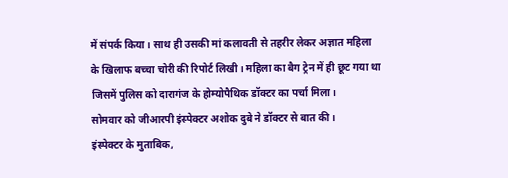में संपर्क किया। साथ ही उसकी मां कलावती से तहरीर लेकर अज्ञात महिला के खिलाफ बच्चा चोरी की रिपोर्ट लिखी। महिला का बैग ट्रेन में ही छूट गया था जिसमें पुलिस को दारागंज के होम्योपैथिक डॉक्टर का पर्चा मिला।
सोमवार को जीआरपी इंस्पेक्टर अशोक दुबे ने डॉक्टर से बात की।
इंस्पेक्टर के मुताबिक,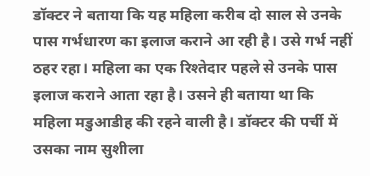डॉक्टर ने बताया कि यह महिला करीब दो साल से उनके पास गर्भधारण का इलाज कराने आ रही है। उसे गर्भ नहीं ठहर रहा। महिला का एक रिश्तेदार पहले से उनके पास इलाज कराने आता रहा है। उसने ही बताया था कि महिला मडुआडीह की रहने वाली है। डॉक्टर की पर्ची में उसका नाम सुशीला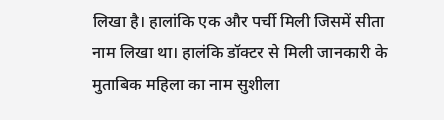लिखा है। हालांकि एक और पर्ची मिली जिसमें सीता नाम लिखा था। हालंकि डॉक्टर से मिली जानकारी के मुताबिक महिला का नाम सुशीला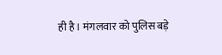ही है। मंगलवार को पुलिस बड़े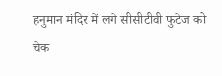हनुमान मंदिर में लगे सीसीटीवी फुटेज को चेक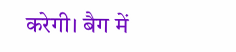करेगी। बैग में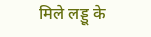मिले लड्डू के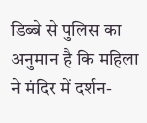डिब्बे से पुलिस का अनुमान है कि महिला ने मंदिर में दर्शन-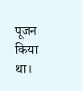पूजन किया था।